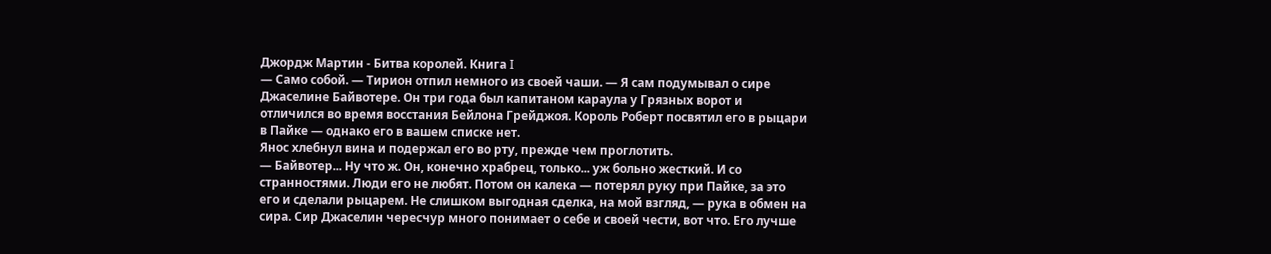Джордж Мартин - Битва королей. Книга I
— Само собой. — Тирион отпил немного из своей чаши. — Я сам подумывал о сире Джаселине Байвотере. Он три года был капитаном караула у Грязных ворот и отличился во время восстания Бейлона Грейджоя. Король Роберт посвятил его в рыцари в Пайке — однако его в вашем списке нет.
Янос хлебнул вина и подержал его во рту, прежде чем проглотить.
— Байвотер... Ну что ж. Он, конечно храбрец, только... уж больно жесткий. И со странностями. Люди его не любят. Потом он калека — потерял руку при Пайке, за это его и сделали рыцарем. Не слишком выгодная сделка, на мой взгляд, — рука в обмен на сира. Сир Джаселин чересчур много понимает о себе и своей чести, вот что. Его лучше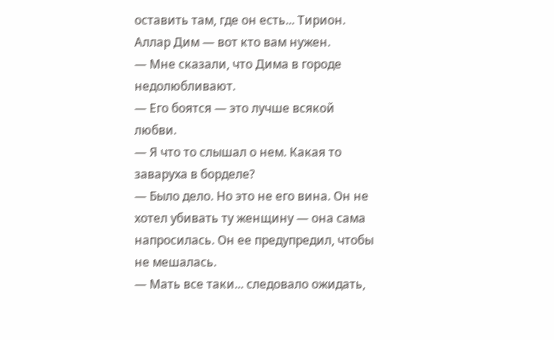оставить там, где он есть... Тирион. Аллар Дим — вот кто вам нужен.
— Мне сказали, что Дима в городе недолюбливают.
— Его боятся — это лучше всякой любви.
— Я что то слышал о нем. Какая то заваруха в борделе?
— Было дело. Но это не его вина. Он не хотел убивать ту женщину — она сама напросилась. Он ее предупредил, чтобы не мешалась.
— Мать все таки... следовало ожидать,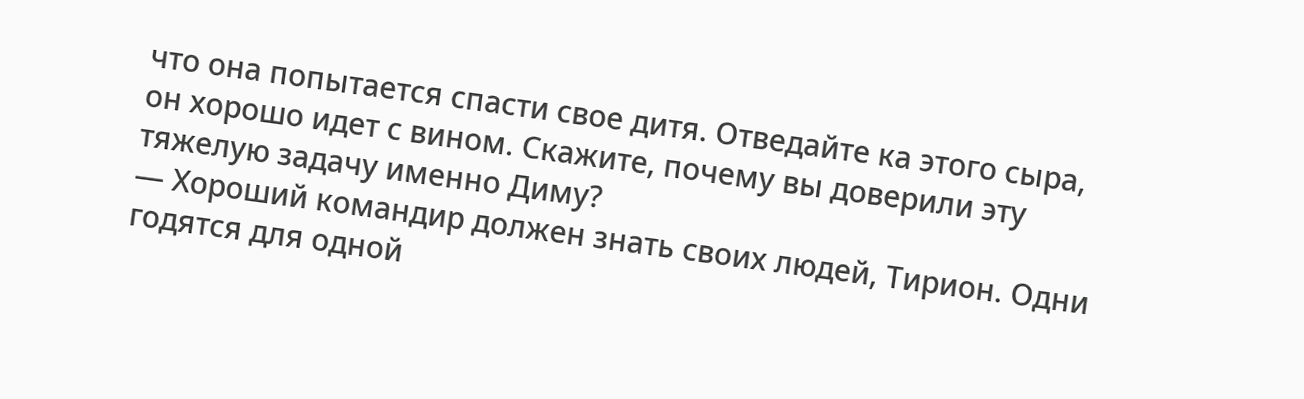что она попытается спасти свое дитя. Отведайте ка этого сыра, он хорошо идет с вином. Скажите, почему вы доверили эту тяжелую задачу именно Диму?
— Хороший командир должен знать своих людей, Тирион. Одни годятся для одной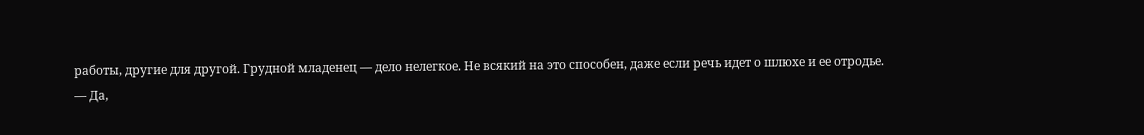работы, другие для другой. Грудной младенец — дело нелегкое. Не всякий на это способен, даже если речь идет о шлюхе и ее отродье.
— Да,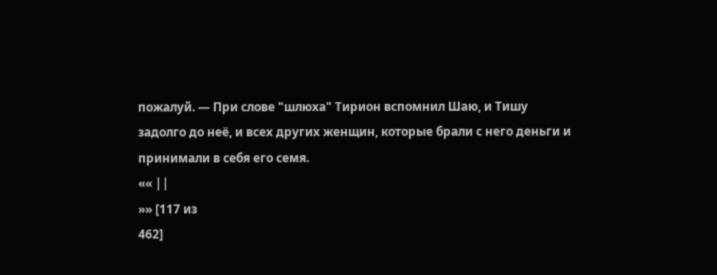пожалуй. — При слове "шлюха" Тирион вспомнил Шаю, и Тишу задолго до неё, и всех других женщин, которые брали с него деньги и принимали в себя его семя.
«« ||
»» [117 из
462]